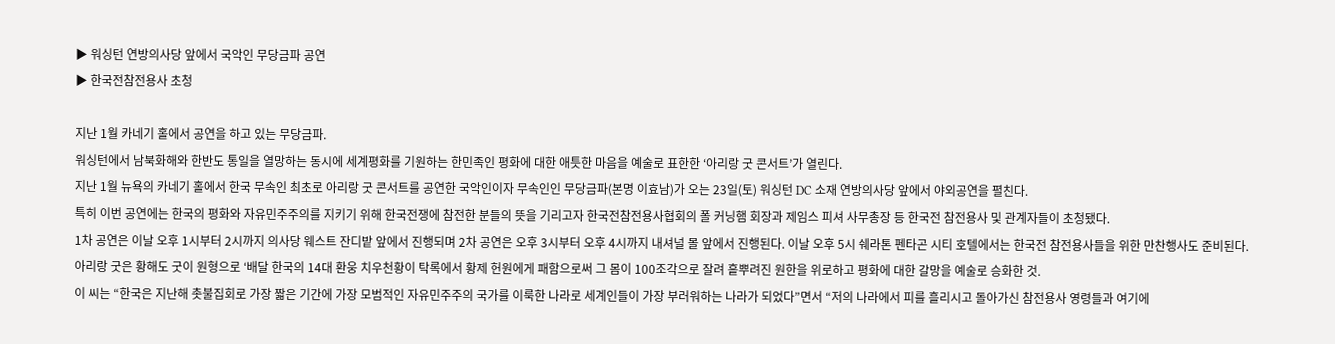▶ 워싱턴 연방의사당 앞에서 국악인 무당금파 공연
▶ 한국전참전용사 초청

지난 1월 카네기 홀에서 공연을 하고 있는 무당금파.
워싱턴에서 남북화해와 한반도 통일을 열망하는 동시에 세계평화를 기원하는 한민족인 평화에 대한 애틋한 마음을 예술로 표한한 ‘아리랑 굿 콘서트’가 열린다.
지난 1월 뉴욕의 카네기 홀에서 한국 무속인 최초로 아리랑 굿 콘서트를 공연한 국악인이자 무속인인 무당금파(본명 이효남)가 오는 23일(토) 워싱턴 DC 소재 연방의사당 앞에서 야외공연을 펼친다.
특히 이번 공연에는 한국의 평화와 자유민주주의를 지키기 위해 한국전쟁에 참전한 분들의 뜻을 기리고자 한국전참전용사협회의 폴 커닝햄 회장과 제임스 피셔 사무총장 등 한국전 참전용사 및 관계자들이 초청됐다.
1차 공연은 이날 오후 1시부터 2시까지 의사당 웨스트 잔디밭 앞에서 진행되며 2차 공연은 오후 3시부터 오후 4시까지 내셔널 몰 앞에서 진행된다. 이날 오후 5시 쉐라톤 펜타곤 시티 호텔에서는 한국전 참전용사들을 위한 만찬행사도 준비된다.
아리랑 굿은 황해도 굿이 원형으로 ‘배달 한국의 14대 환웅 치우천황이 탁록에서 황제 헌원에게 패함으로써 그 몸이 100조각으로 잘려 흩뿌려진 원한을 위로하고 평화에 대한 갈망을 예술로 승화한 것.
이 씨는 “한국은 지난해 촛불집회로 가장 짧은 기간에 가장 모범적인 자유민주주의 국가를 이룩한 나라로 세계인들이 가장 부러워하는 나라가 되었다”면서 “저의 나라에서 피를 흘리시고 돌아가신 참전용사 영령들과 여기에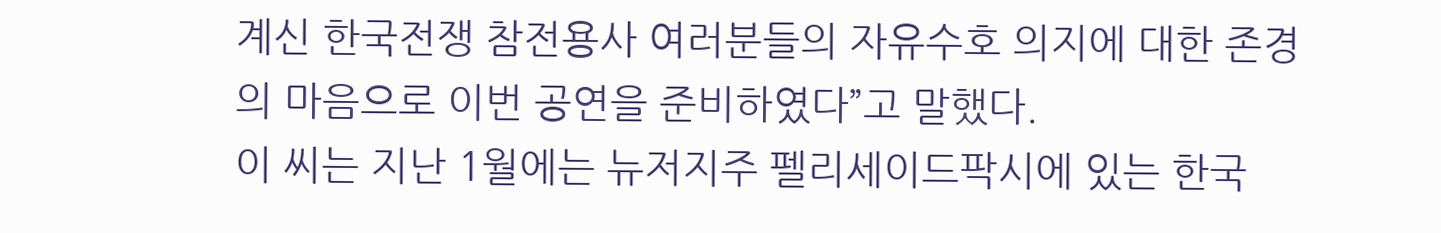계신 한국전쟁 참전용사 여러분들의 자유수호 의지에 대한 존경의 마음으로 이번 공연을 준비하였다”고 말했다.
이 씨는 지난 1월에는 뉴저지주 펠리세이드팍시에 있는 한국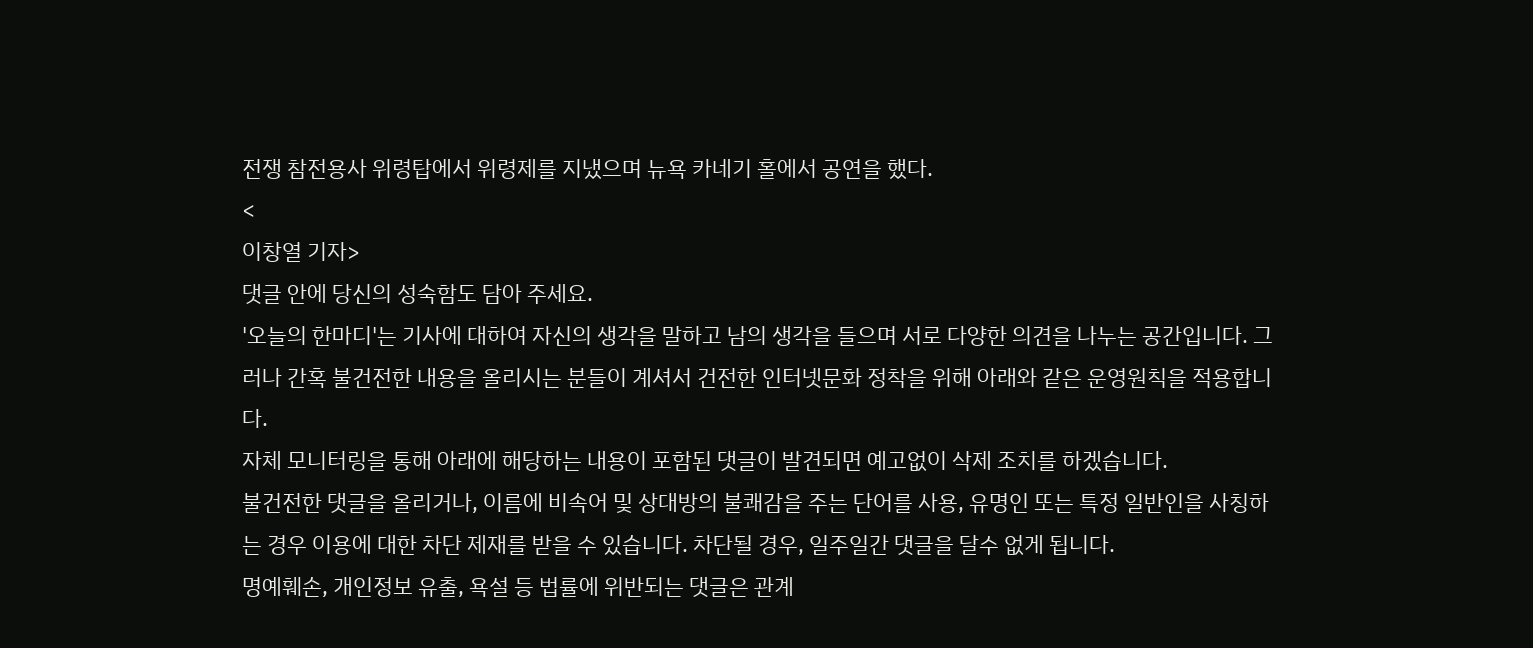전쟁 참전용사 위령탑에서 위령제를 지냈으며 뉴욕 카네기 홀에서 공연을 했다.
<
이창열 기자>
댓글 안에 당신의 성숙함도 담아 주세요.
'오늘의 한마디'는 기사에 대하여 자신의 생각을 말하고 남의 생각을 들으며 서로 다양한 의견을 나누는 공간입니다. 그러나 간혹 불건전한 내용을 올리시는 분들이 계셔서 건전한 인터넷문화 정착을 위해 아래와 같은 운영원칙을 적용합니다.
자체 모니터링을 통해 아래에 해당하는 내용이 포함된 댓글이 발견되면 예고없이 삭제 조치를 하겠습니다.
불건전한 댓글을 올리거나, 이름에 비속어 및 상대방의 불쾌감을 주는 단어를 사용, 유명인 또는 특정 일반인을 사칭하는 경우 이용에 대한 차단 제재를 받을 수 있습니다. 차단될 경우, 일주일간 댓글을 달수 없게 됩니다.
명예훼손, 개인정보 유출, 욕설 등 법률에 위반되는 댓글은 관계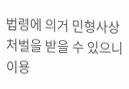법령에 의거 민형사상 처벌을 받을 수 있으니 이용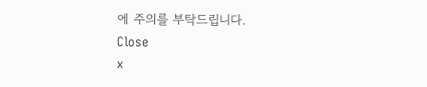에 주의를 부탁드립니다.
Close
x